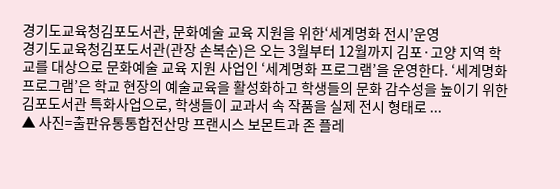경기도교육청김포도서관, 문화예술 교육 지원을 위한‘세계명화 전시’운영
경기도교육청김포도서관(관장 손복순)은 오는 3월부터 12월까지 김포·고양 지역 학교를 대상으로 문화예술 교육 지원 사업인 ‘세계명화 프로그램’을 운영한다. ‘세계명화 프로그램’은 학교 현장의 예술교육을 활성화하고 학생들의 문화 감수성을 높이기 위한 김포도서관 특화사업으로, 학생들이 교과서 속 작품을 실제 전시 형태로 ...
▲ 사진=출판유통통합전산망 프랜시스 보몬트과 존 플레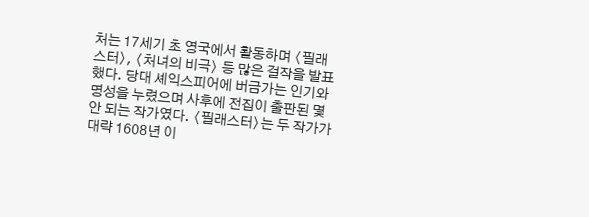처는 17세기 초 영국에서 활동하며 〈필래스터〉, 〈처녀의 비극〉 등 많은 걸작을 발표했다. 당대 셰익스피어에 버금가는 인기와 명성을 누렸으며 사후에 전집이 출판된 몇 안 되는 작가였다. 〈필래스터〉는 두 작가가 대략 1608년 이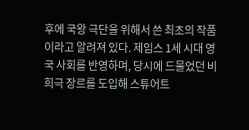후에 국왕 극단을 위해서 쓴 최초의 작품이라고 알려져 있다. 제임스 1세 시대 영국 사회를 반영하며, 당시에 드물었던 비희극 장르를 도입해 스튜어트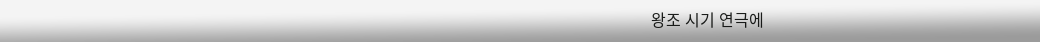왕조 시기 연극에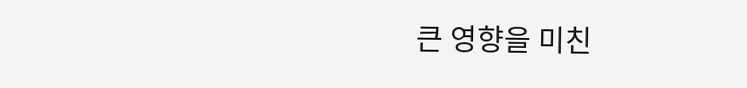큰 영향을 미친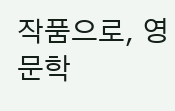작품으로, 영문학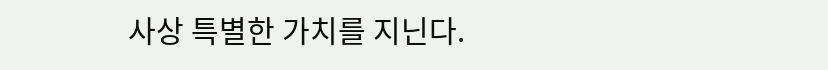사상 특별한 가치를 지닌다.